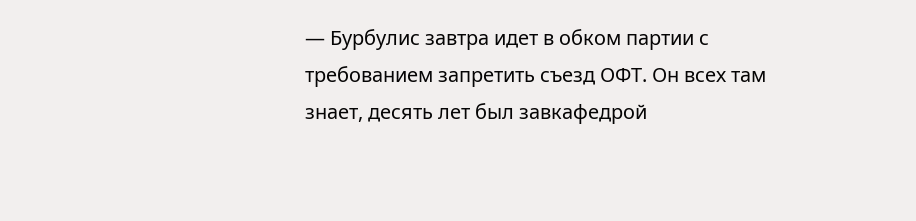— Бурбулис завтра идет в обком партии с требованием запретить съезд ОФТ. Он всех там знает, десять лет был завкафедрой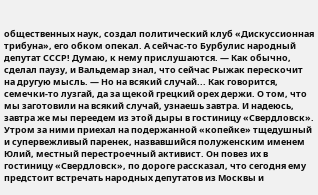общественных наук, создал политический клуб «Дискуссионная трибуна», его обком опекал. А сейчас-то Бурбулис народный депутат СССР! Думаю, к нему прислушаются. — Как обычно, сделал паузу, и Вальдемар знал, что сейчас Рыжак перескочит на другую мысль. — Но на всякий случай... Как говорится, семечки-то лузгай, да за щекой грецкий орех держи. О том, что мы заготовили на всякий случай, узнаешь завтра. И надеюсь, завтра же мы переедем из этой дыры в гостиницу «Свердловск».
Утром за ними приехал на подержанной «копейке» тщедушный и супервежливый паренек, назвавшийся полуженским именем Юлий, местный перестроечный активист. Он повез их в гостиницу «Свердловск», по дороге рассказал, что сегодня ему предстоит встречать народных депутатов из Москвы и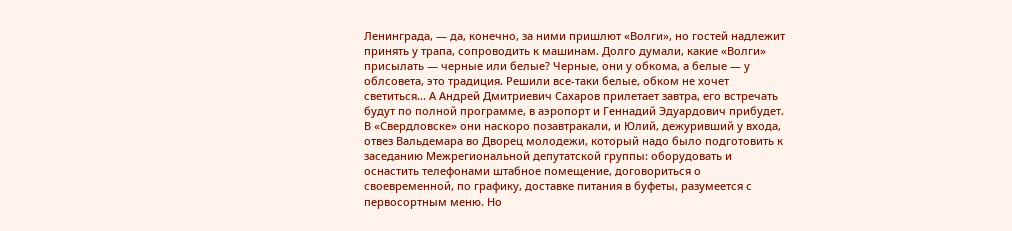Ленинграда, — да, конечно, за ними пришлют «Волги», но гостей надлежит принять у трапа, сопроводить к машинам. Долго думали, какие «Волги» присылать — черные или белые? Черные, они у обкома, а белые — у облсовета, это традиция. Решили все-таки белые, обком не хочет светиться... А Андрей Дмитриевич Сахаров прилетает завтра, его встречать будут по полной программе, в аэропорт и Геннадий Эдуардович прибудет.
В «Свердловске» они наскоро позавтракали, и Юлий, дежуривший у входа, отвез Вальдемара во Дворец молодежи, который надо было подготовить к заседанию Межрегиональной депутатской группы: оборудовать и оснастить телефонами штабное помещение, договориться о своевременной, по графику, доставке питания в буфеты, разумеется с первосортным меню. Но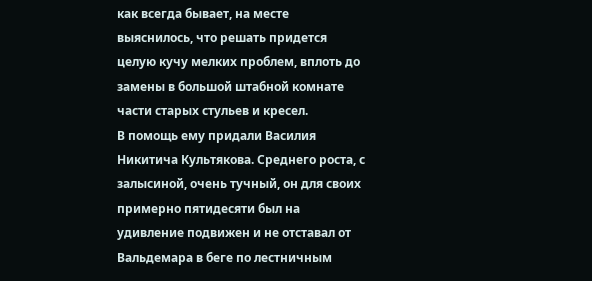как всегда бывает, на месте выяснилось, что решать придется целую кучу мелких проблем, вплоть до замены в большой штабной комнате части старых стульев и кресел.
В помощь ему придали Василия Никитича Культякова. Среднего роста, с залысиной, очень тучный, он для своих примерно пятидесяти был на удивление подвижен и не отставал от Вальдемара в беге по лестничным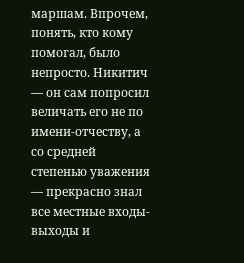маршам. Впрочем, понять, кто кому помогал, было непросто. Никитич — он сам попросил величать его не по имени-отчеству, а со средней степенью уважения — прекрасно знал все местные входы-выходы и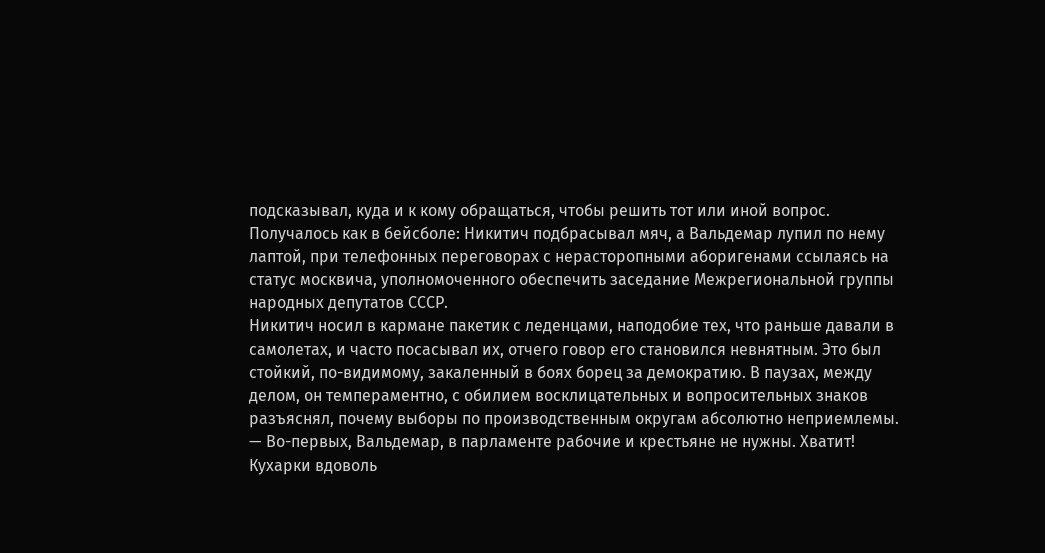подсказывал, куда и к кому обращаться, чтобы решить тот или иной вопрос. Получалось как в бейсболе: Никитич подбрасывал мяч, а Вальдемар лупил по нему лаптой, при телефонных переговорах с нерасторопными аборигенами ссылаясь на статус москвича, уполномоченного обеспечить заседание Межрегиональной группы народных депутатов СССР.
Никитич носил в кармане пакетик с леденцами, наподобие тех, что раньше давали в самолетах, и часто посасывал их, отчего говор его становился невнятным. Это был стойкий, по-видимому, закаленный в боях борец за демократию. В паузах, между делом, он темпераментно, с обилием восклицательных и вопросительных знаков разъяснял, почему выборы по производственным округам абсолютно неприемлемы.
— Во-первых, Вальдемар, в парламенте рабочие и крестьяне не нужны. Хватит! Кухарки вдоволь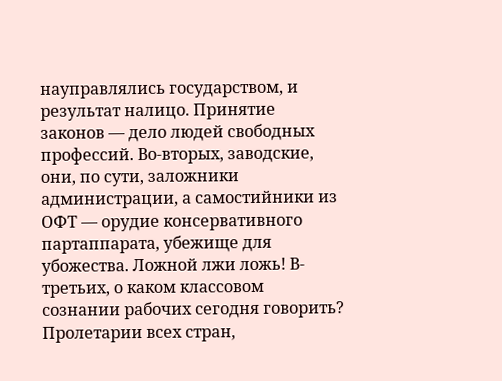науправлялись государством, и результат налицо. Принятие законов — дело людей свободных профессий. Во-вторых, заводские, они, по сути, заложники администрации, а самостийники из ОФТ — орудие консервативного партаппарата, убежище для убожества. Ложной лжи ложь! В-третьих, о каком классовом сознании рабочих сегодня говорить? Пролетарии всех стран,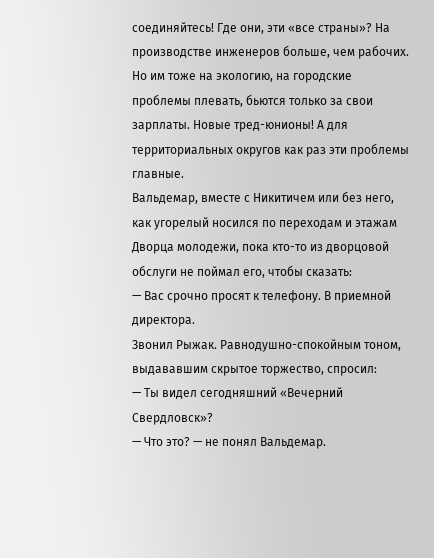соединяйтесь! Где они, эти «все страны»? На производстве инженеров больше, чем рабочих. Но им тоже на экологию, на городские проблемы плевать, бьются только за свои зарплаты. Новые тред-юнионы! А для территориальных округов как раз эти проблемы главные.
Вальдемар, вместе с Никитичем или без него, как угорелый носился по переходам и этажам Дворца молодежи, пока кто-то из дворцовой обслуги не поймал его, чтобы сказать:
— Вас срочно просят к телефону. В приемной директора.
Звонил Рыжак. Равнодушно-спокойным тоном, выдававшим скрытое торжество, спросил:
— Ты видел сегодняшний «Вечерний Свердловск»?
— Что это? — не понял Вальдемар.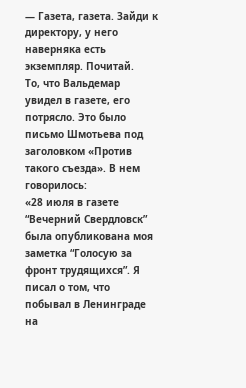— Газета, газета. Зайди к директору, у него наверняка есть экземпляр. Почитай.
То, что Вальдемар увидел в газете, его потрясло. Это было письмо Шмотьева под заголовком «Против такого съезда». В нем говорилось:
«28 июля в газете “Вечерний Свердловск” была опубликована моя заметка “Голосую за фронт трудящихся”. Я писал о том, что побывал в Ленинграде на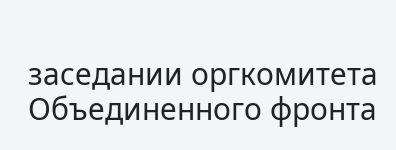заседании оргкомитета Объединенного фронта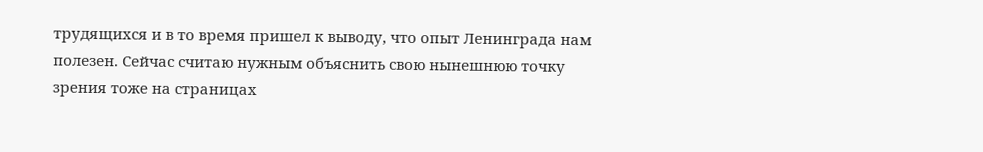трудящихся и в то время пришел к выводу, что опыт Ленинграда нам полезен. Сейчас считаю нужным объяснить свою нынешнюю точку зрения тоже на страницах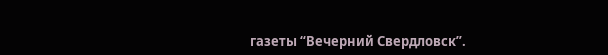газеты “Вечерний Свердловск”.